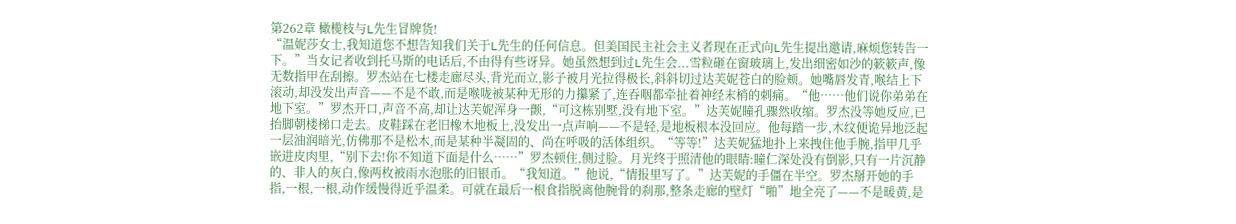第262章 橄榄枝与L先生冒牌货!
“温妮莎女士,我知道您不想告知我们关于L先生的任何信息。但美国民主社会主义者现在正式向L先生提出邀请,麻烦您转告一下。”当女记者收到托马斯的电话后,不由得有些讶异。她虽然想到过L先生会...雪粒砸在窗玻璃上,发出细密如沙的簌簌声,像无数指甲在刮擦。罗杰站在七楼走廊尽头,背光而立,影子被月光拉得极长,斜斜切过达芙妮苍白的脸颊。她嘴唇发青,喉结上下滚动,却没发出声音——不是不敢,而是喉咙被某种无形的力攥紧了,连吞咽都牵扯着神经末梢的刺痛。“他……他们说你弟弟在地下室。”罗杰开口,声音不高,却让达芙妮浑身一颤,“可这栋别墅,没有地下室。”达芙妮瞳孔骤然收缩。罗杰没等她反应,已抬脚朝楼梯口走去。皮鞋踩在老旧橡木地板上,没发出一点声响——不是轻,是地板根本没回应。他每踏一步,木纹便诡异地泛起一层油润暗光,仿佛那不是松木,而是某种半凝固的、尚在呼吸的活体组织。“等等!”达芙妮猛地扑上来拽住他手腕,指甲几乎嵌进皮肉里,“别下去!你不知道下面是什么……”罗杰顿住,侧过脸。月光终于照清他的眼睛:瞳仁深处没有倒影,只有一片沉静的、非人的灰白,像两枚被雨水泡胀的旧银币。“我知道。”他说,“情报里写了。”达芙妮的手僵在半空。罗杰掰开她的手指,一根,一根,动作缓慢得近乎温柔。可就在最后一根食指脱离他腕骨的刹那,整条走廊的壁灯“啪”地全亮了——不是暖黄,是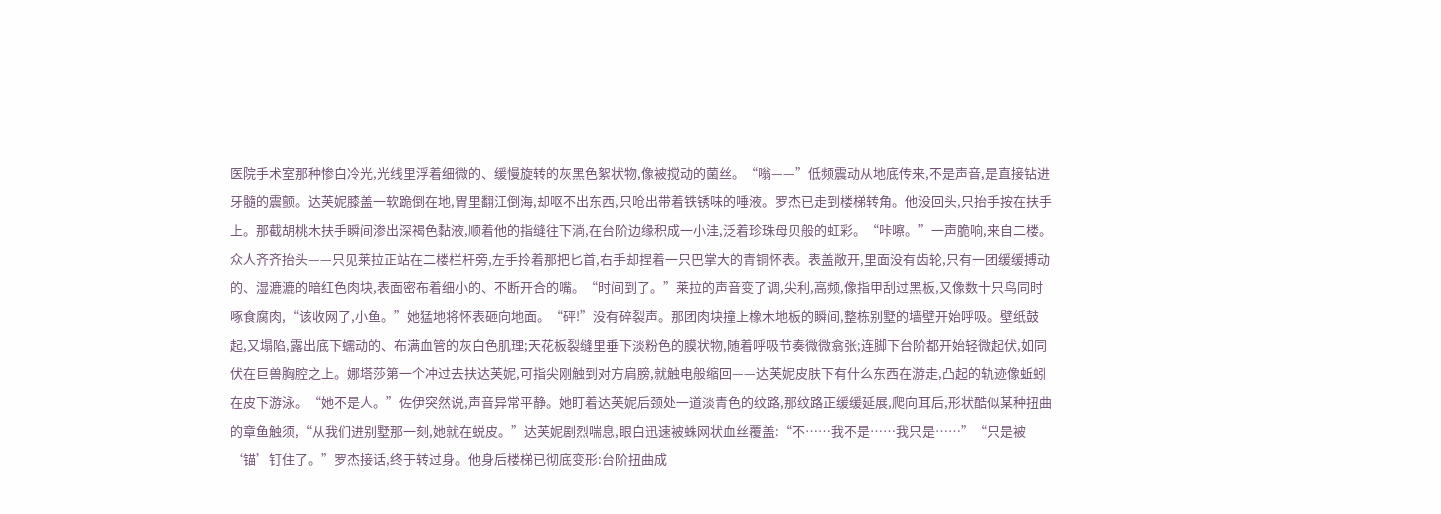医院手术室那种惨白冷光,光线里浮着细微的、缓慢旋转的灰黑色絮状物,像被搅动的菌丝。“嗡——”低频震动从地底传来,不是声音,是直接钻进牙髓的震颤。达芙妮膝盖一软跪倒在地,胃里翻江倒海,却呕不出东西,只呛出带着铁锈味的唾液。罗杰已走到楼梯转角。他没回头,只抬手按在扶手上。那截胡桃木扶手瞬间渗出深褐色黏液,顺着他的指缝往下淌,在台阶边缘积成一小洼,泛着珍珠母贝般的虹彩。“咔嚓。”一声脆响,来自二楼。众人齐齐抬头——只见莱拉正站在二楼栏杆旁,左手拎着那把匕首,右手却捏着一只巴掌大的青铜怀表。表盖敞开,里面没有齿轮,只有一团缓缓搏动的、湿漉漉的暗红色肉块,表面密布着细小的、不断开合的嘴。“时间到了。”莱拉的声音变了调,尖利,高频,像指甲刮过黑板,又像数十只鸟同时啄食腐肉,“该收网了,小鱼。”她猛地将怀表砸向地面。“砰!”没有碎裂声。那团肉块撞上橡木地板的瞬间,整栋别墅的墙壁开始呼吸。壁纸鼓起,又塌陷,露出底下蠕动的、布满血管的灰白色肌理;天花板裂缝里垂下淡粉色的膜状物,随着呼吸节奏微微翕张;连脚下台阶都开始轻微起伏,如同伏在巨兽胸腔之上。娜塔莎第一个冲过去扶达芙妮,可指尖刚触到对方肩膀,就触电般缩回——达芙妮皮肤下有什么东西在游走,凸起的轨迹像蚯蚓在皮下游泳。“她不是人。”佐伊突然说,声音异常平静。她盯着达芙妮后颈处一道淡青色的纹路,那纹路正缓缓延展,爬向耳后,形状酷似某种扭曲的章鱼触须,“从我们进别墅那一刻,她就在蜕皮。”达芙妮剧烈喘息,眼白迅速被蛛网状血丝覆盖:“不……我不是……我只是……”“只是被‘锚’钉住了。”罗杰接话,终于转过身。他身后楼梯已彻底变形:台阶扭曲成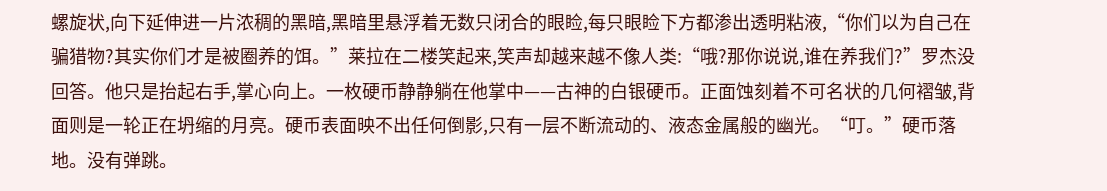螺旋状,向下延伸进一片浓稠的黑暗,黑暗里悬浮着无数只闭合的眼睑,每只眼睑下方都渗出透明粘液,“你们以为自己在骗猎物?其实你们才是被圈养的饵。”莱拉在二楼笑起来,笑声却越来越不像人类:“哦?那你说说,谁在养我们?”罗杰没回答。他只是抬起右手,掌心向上。一枚硬币静静躺在他掌中——古神的白银硬币。正面蚀刻着不可名状的几何褶皱,背面则是一轮正在坍缩的月亮。硬币表面映不出任何倒影,只有一层不断流动的、液态金属般的幽光。“叮。”硬币落地。没有弹跳。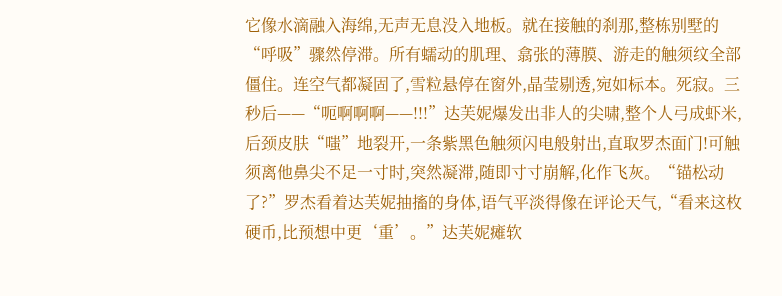它像水滴融入海绵,无声无息没入地板。就在接触的刹那,整栋别墅的“呼吸”骤然停滞。所有蠕动的肌理、翕张的薄膜、游走的触须纹全部僵住。连空气都凝固了,雪粒悬停在窗外,晶莹剔透,宛如标本。死寂。三秒后——“呃啊啊啊——!!!”达芙妮爆发出非人的尖啸,整个人弓成虾米,后颈皮肤“嗤”地裂开,一条紫黑色触须闪电般射出,直取罗杰面门!可触须离他鼻尖不足一寸时,突然凝滞,随即寸寸崩解,化作飞灰。“锚松动了?”罗杰看着达芙妮抽搐的身体,语气平淡得像在评论天气,“看来这枚硬币,比预想中更‘重’。”达芙妮瘫软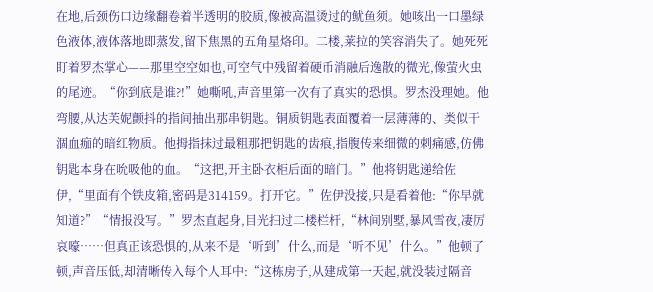在地,后颈伤口边缘翻卷着半透明的胶质,像被高温烫过的鱿鱼须。她咳出一口墨绿色液体,液体落地即蒸发,留下焦黑的五角星烙印。二楼,莱拉的笑容消失了。她死死盯着罗杰掌心——那里空空如也,可空气中残留着硬币消融后逸散的微光,像萤火虫的尾迹。“你到底是谁?!”她嘶吼,声音里第一次有了真实的恐惧。罗杰没理她。他弯腰,从达芙妮颤抖的指间抽出那串钥匙。铜质钥匙表面覆着一层薄薄的、类似干涸血痂的暗红物质。他拇指抹过最粗那把钥匙的齿痕,指腹传来细微的刺痛感,仿佛钥匙本身在吮吸他的血。“这把,开主卧衣柜后面的暗门。”他将钥匙递给佐伊,“里面有个铁皮箱,密码是314159。打开它。”佐伊没接,只是看着他:“你早就知道?”“情报没写。”罗杰直起身,目光扫过二楼栏杆,“林间别墅,暴风雪夜,凄厉哀嚎……但真正该恐惧的,从来不是‘听到’什么,而是‘听不见’什么。”他顿了顿,声音压低,却清晰传入每个人耳中:“这栋房子,从建成第一天起,就没装过隔音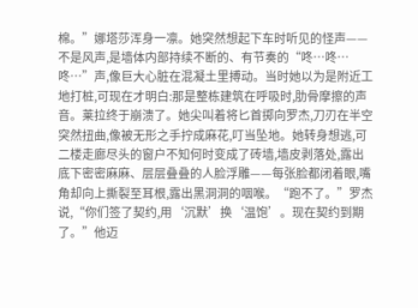棉。”娜塔莎浑身一凛。她突然想起下车时听见的怪声——不是风声,是墙体内部持续不断的、有节奏的“咚…咚…咚…”声,像巨大心脏在混凝土里搏动。当时她以为是附近工地打桩,可现在才明白:那是整栋建筑在呼吸时,肋骨摩擦的声音。莱拉终于崩溃了。她尖叫着将匕首掷向罗杰,刀刃在半空突然扭曲,像被无形之手拧成麻花,叮当坠地。她转身想逃,可二楼走廊尽头的窗户不知何时变成了砖墙,墙皮剥落处,露出底下密密麻麻、层层叠叠的人脸浮雕——每张脸都闭着眼,嘴角却向上撕裂至耳根,露出黑洞洞的咽喉。“跑不了。”罗杰说,“你们签了契约,用‘沉默’换‘温饱’。现在契约到期了。”他迈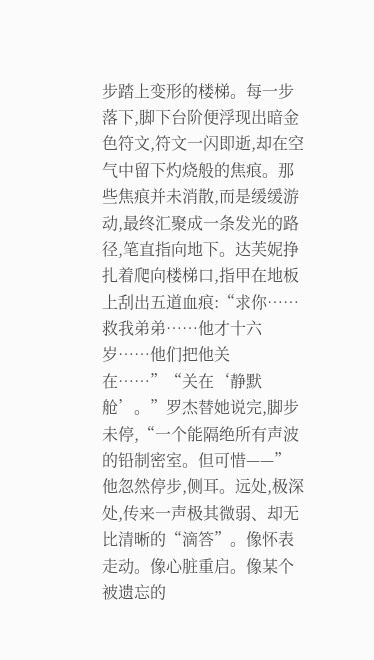步踏上变形的楼梯。每一步落下,脚下台阶便浮现出暗金色符文,符文一闪即逝,却在空气中留下灼烧般的焦痕。那些焦痕并未消散,而是缓缓游动,最终汇聚成一条发光的路径,笔直指向地下。达芙妮挣扎着爬向楼梯口,指甲在地板上刮出五道血痕:“求你……救我弟弟……他才十六岁……他们把他关在……”“关在‘静默舱’。”罗杰替她说完,脚步未停,“一个能隔绝所有声波的铅制密室。但可惜——”他忽然停步,侧耳。远处,极深处,传来一声极其微弱、却无比清晰的“滴答”。像怀表走动。像心脏重启。像某个被遗忘的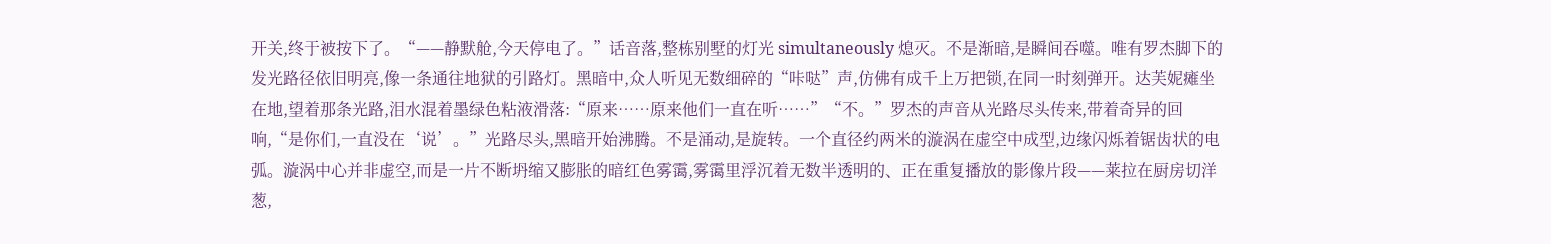开关,终于被按下了。“——静默舱,今天停电了。”话音落,整栋别墅的灯光 simultaneously 熄灭。不是渐暗,是瞬间吞噬。唯有罗杰脚下的发光路径依旧明亮,像一条通往地狱的引路灯。黑暗中,众人听见无数细碎的“咔哒”声,仿佛有成千上万把锁,在同一时刻弹开。达芙妮瘫坐在地,望着那条光路,泪水混着墨绿色粘液滑落:“原来……原来他们一直在听……”“不。”罗杰的声音从光路尽头传来,带着奇异的回响,“是你们,一直没在‘说’。”光路尽头,黑暗开始沸腾。不是涌动,是旋转。一个直径约两米的漩涡在虚空中成型,边缘闪烁着锯齿状的电弧。漩涡中心并非虚空,而是一片不断坍缩又膨胀的暗红色雾霭,雾霭里浮沉着无数半透明的、正在重复播放的影像片段——莱拉在厨房切洋葱,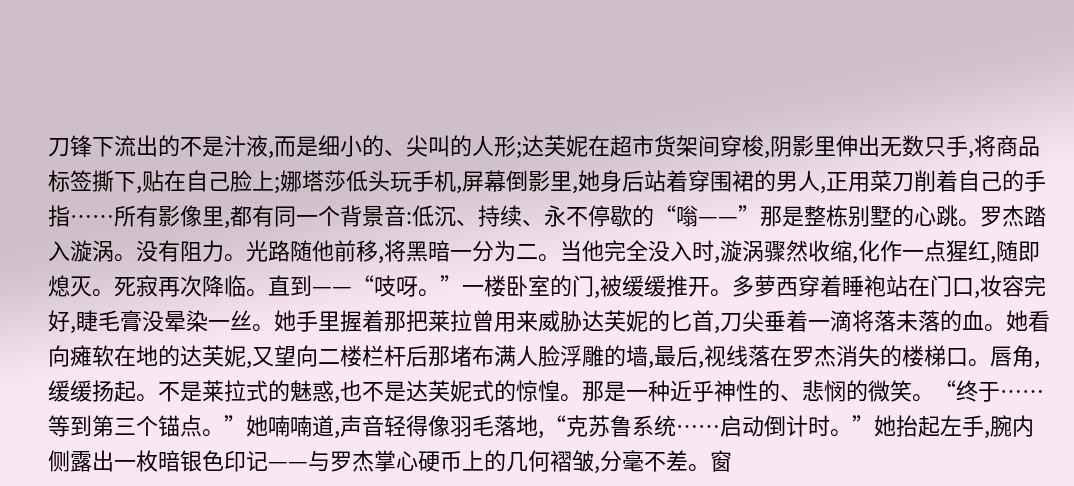刀锋下流出的不是汁液,而是细小的、尖叫的人形;达芙妮在超市货架间穿梭,阴影里伸出无数只手,将商品标签撕下,贴在自己脸上;娜塔莎低头玩手机,屏幕倒影里,她身后站着穿围裙的男人,正用菜刀削着自己的手指……所有影像里,都有同一个背景音:低沉、持续、永不停歇的“嗡——”那是整栋别墅的心跳。罗杰踏入漩涡。没有阻力。光路随他前移,将黑暗一分为二。当他完全没入时,漩涡骤然收缩,化作一点猩红,随即熄灭。死寂再次降临。直到——“吱呀。”一楼卧室的门,被缓缓推开。多萝西穿着睡袍站在门口,妆容完好,睫毛膏没晕染一丝。她手里握着那把莱拉曾用来威胁达芙妮的匕首,刀尖垂着一滴将落未落的血。她看向瘫软在地的达芙妮,又望向二楼栏杆后那堵布满人脸浮雕的墙,最后,视线落在罗杰消失的楼梯口。唇角,缓缓扬起。不是莱拉式的魅惑,也不是达芙妮式的惊惶。那是一种近乎神性的、悲悯的微笑。“终于……等到第三个锚点。”她喃喃道,声音轻得像羽毛落地,“克苏鲁系统……启动倒计时。”她抬起左手,腕内侧露出一枚暗银色印记——与罗杰掌心硬币上的几何褶皱,分毫不差。窗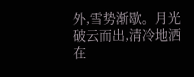外,雪势渐歇。月光破云而出,清冷地洒在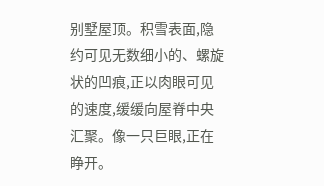别墅屋顶。积雪表面,隐约可见无数细小的、螺旋状的凹痕,正以肉眼可见的速度,缓缓向屋脊中央汇聚。像一只巨眼,正在睁开。